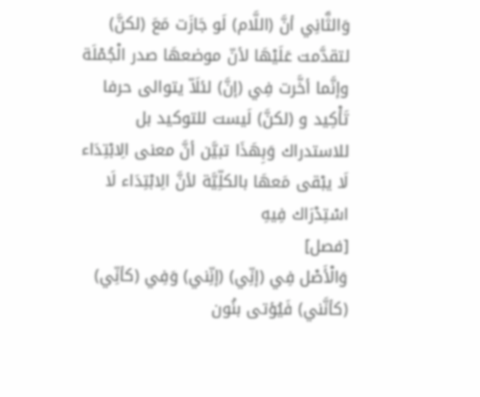وَالثَّانِي أنَّ (اللَّام) لَو جَازَت مَعَ (لكنَّ) لتقدَّمت عَلَيْهَا لأنّ موضعهَا صدر الْجُمْلَة وإنَّما أخَّرت فِي (إنَّ) لئلَاّ يتوالى حرفا تَأْكِيد و (لكنَّ) لَيست للتوكيد بل للاستدراك وَبِهَذَا تبيَّن أنَّ معنى الِابْتِدَاء لَا يبْقى مَعهَا بالكلِّيَّة لأنَّ الِابْتِدَاء لَا اسْتِدْرَاك فِيهِ
[فصل]
وَالْأَصْل فِي (إنِّي) (إنِّني) وَفِي (كأنِّي) (كأنَّني) فَيُؤتى بنُون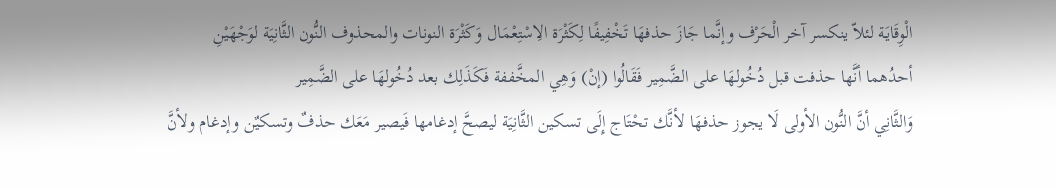الْوِقَايَة لئلاّ ينكسر آخر الْحَرْف وإنَّما جَازَ حذفهَا تَخْفِيفًا لِكَثْرَة الِاسْتِعْمَال وَكَثْرَة النونات والمحذوف النُّون الثَّانِيَة لوَجْهَيْنِ
أحدُهما أنَّها حذفت قبل دُخُولهَا على الضَّمِير فَقَالُوا (إنْ) وَهِي المخَّففة فَكَذَلِك بعد دُخُولهَا على الضَّمِير
وَالثَّانِي أنَّ النُّون الأولى لَا يجوز حذفهَا لأنَّك تحْتَاج إِلَى تسكين الثَّانِيَة ليصحَّ إدغامها فَيصير مَعَك حذفٌ وتسكيٌن وإدغام ولأنَّ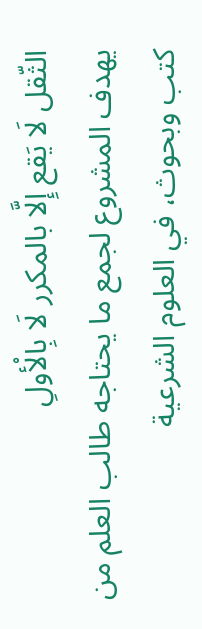الثّقل لَا يَقع إِلَّا بالمكرر لَا بِالْأولِ
يهدف المشروع لجمع ما يحتاجه طالب العلم من كتب وبحوث، في العلوم الشرعية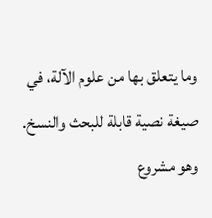وما يتعلق بها من علوم الآلة، في صيغة نصية قابلة للبحث والنسخ.
وهو مشروع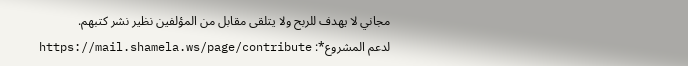مجاني لا يهدف للربح ولا يتلقى مقابل من المؤلفين نظير نشر كتبهم.
لدعم المشروع*: https://mail.shamela.ws/page/contribute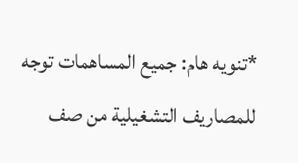*تنويه هام: جميع المساهمات توجه للمصاريف التشغيلية من صف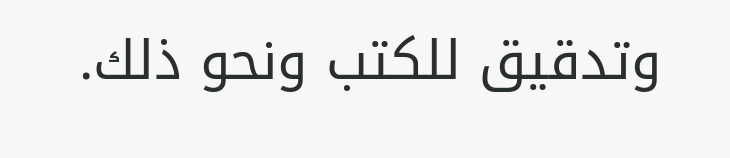وتدقيق للكتب ونحو ذلك.